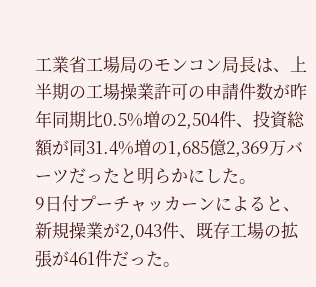工業省工場局のモンコン局長は、上半期の工場操業許可の申請件数が昨年同期比0.5%増の2,504件、投資総額が同31.4%増の1,685億2,369万バーツだったと明らかにした。
9日付プーチャッカーンによると、新規操業が2,043件、既存工場の拡張が461件だった。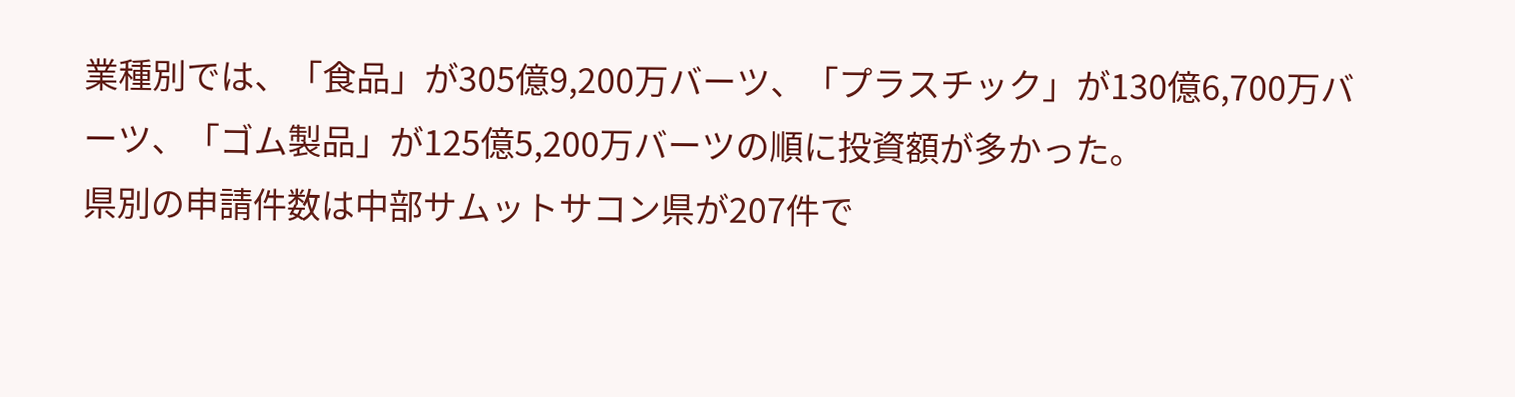業種別では、「食品」が305億9,200万バーツ、「プラスチック」が130億6,700万バーツ、「ゴム製品」が125億5,200万バーツの順に投資額が多かった。
県別の申請件数は中部サムットサコン県が207件で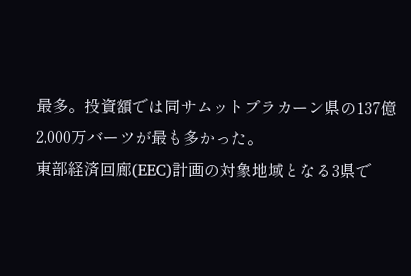最多。投資額では同サムットプラカーン県の137億2,000万バーツが最も多かった。
東部経済回廊(EEC)計画の対象地域となる3県で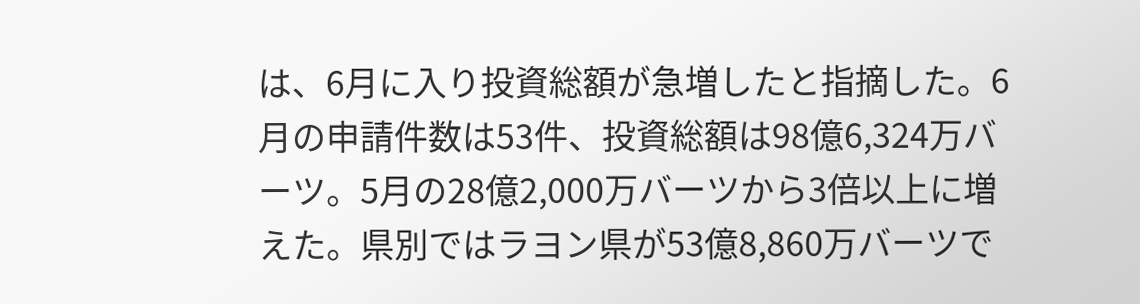は、6月に入り投資総額が急増したと指摘した。6月の申請件数は53件、投資総額は98億6,324万バーツ。5月の28億2,000万バーツから3倍以上に増えた。県別ではラヨン県が53億8,860万バーツで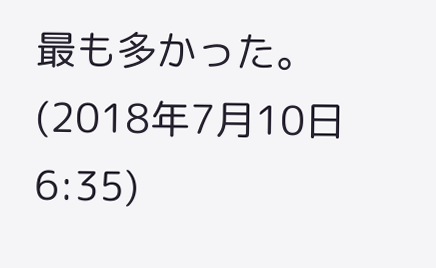最も多かった。
(2018年7月10日 6:35)